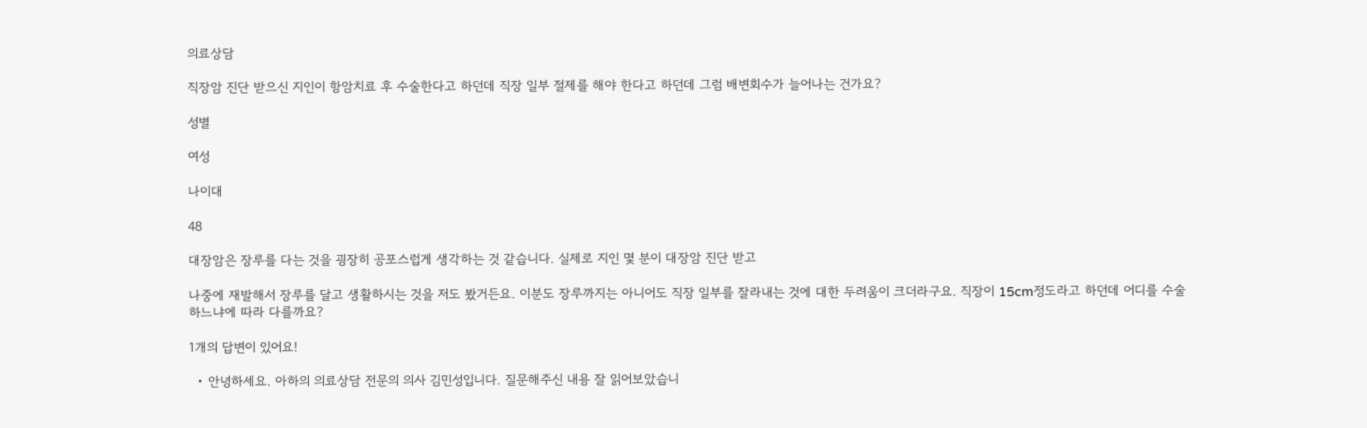의료상담

직장암 진단 받으신 지인이 항암치료 후 수술한다고 하던데 직장 일부 절제를 해야 한다고 하던데 그럼 배변회수가 늘어나는 건가요?

성별

여성

나이대

48

대장암은 장루를 다는 것을 굉장히 공포스럽게 생각하는 것 같습니다. 실제로 지인 몇 분이 대장암 진단 받고

나중에 재발해서 장루를 달고 생활하시는 것을 저도 봤거든요. 이분도 장루까지는 아니어도 직장 일부를 잘라내는 것에 대한 두려움이 크더라구요. 직장이 15cm정도라고 하던데 어디를 수술하느냐에 따라 다를까요?

1개의 답변이 있어요!

  • 안녕하세요. 아하의 의료상담 전문의 의사 김민성입니다. 질문해주신 내용 잘 읽어보았습니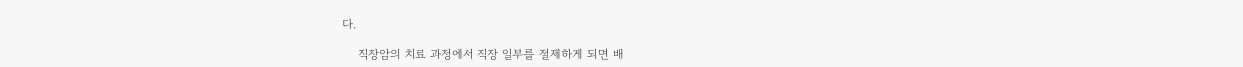다.

    직장암의 치료 과정에서 직장 일부를 절제하게 되면 배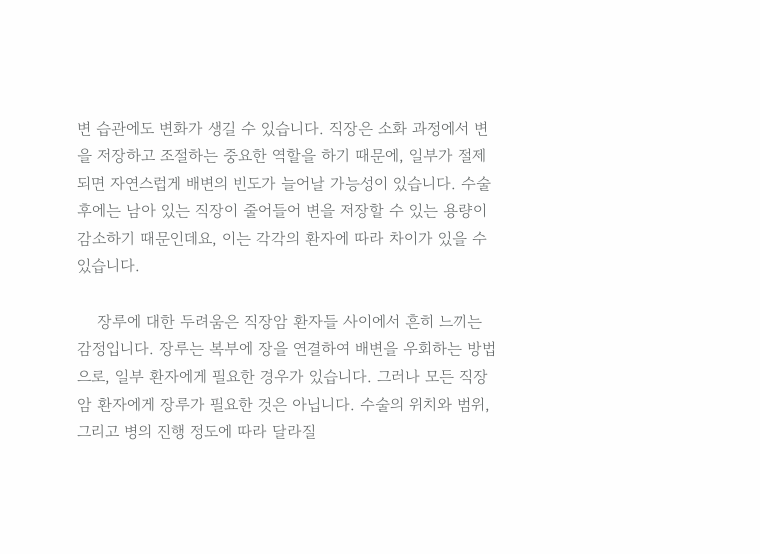변 습관에도 변화가 생길 수 있습니다. 직장은 소화 과정에서 변을 저장하고 조절하는 중요한 역할을 하기 때문에, 일부가 절제되면 자연스럽게 배변의 빈도가 늘어날 가능성이 있습니다. 수술 후에는 남아 있는 직장이 줄어들어 변을 저장할 수 있는 용량이 감소하기 때문인데요, 이는 각각의 환자에 따라 차이가 있을 수 있습니다.

    장루에 대한 두려움은 직장암 환자들 사이에서 흔히 느끼는 감정입니다. 장루는 복부에 장을 연결하여 배변을 우회하는 방법으로, 일부 환자에게 필요한 경우가 있습니다. 그러나 모든 직장암 환자에게 장루가 필요한 것은 아닙니다. 수술의 위치와 범위, 그리고 병의 진행 정도에 따라 달라질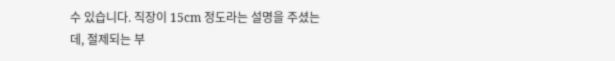수 있습니다. 직장이 15cm 정도라는 설명을 주셨는데, 절제되는 부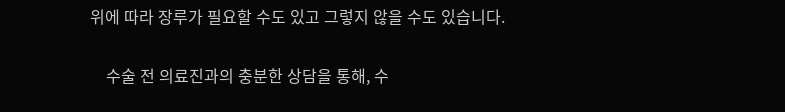위에 따라 장루가 필요할 수도 있고 그렇지 않을 수도 있습니다.

    수술 전 의료진과의 충분한 상담을 통해, 수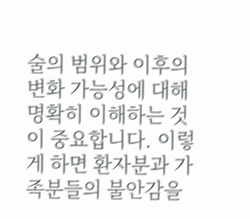술의 범위와 이후의 변화 가능성에 대해 명확히 이해하는 것이 중요합니다. 이렇게 하면 환자분과 가족분들의 불안감을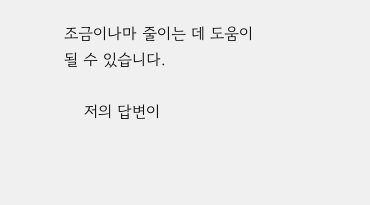조금이나마 줄이는 데 도움이 될 수 있습니다.

    저의 답변이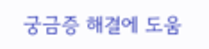궁금증 해결에 도움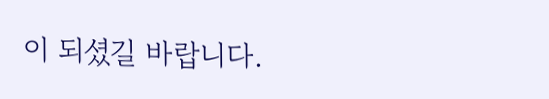이 되셨길 바랍니다.